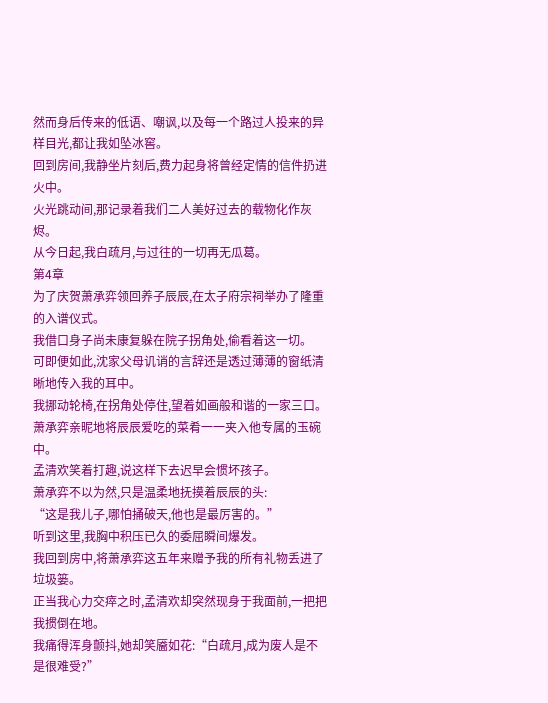然而身后传来的低语、嘲讽,以及每一个路过人投来的异样目光,都让我如坠冰窖。
回到房间,我静坐片刻后,费力起身将曾经定情的信件扔进火中。
火光跳动间,那记录着我们二人美好过去的载物化作灰烬。
从今日起,我白疏月,与过往的一切再无瓜葛。
第4章
为了庆贺萧承弈领回养子辰辰,在太子府宗祠举办了隆重的入谱仪式。
我借口身子尚未康复躲在院子拐角处,偷看着这一切。
可即便如此,沈家父母讥诮的言辞还是透过薄薄的窗纸清晰地传入我的耳中。
我挪动轮椅,在拐角处停住,望着如画般和谐的一家三口。
萧承弈亲昵地将辰辰爱吃的菜肴一一夹入他专属的玉碗中。
孟清欢笑着打趣,说这样下去迟早会惯坏孩子。
萧承弈不以为然,只是温柔地抚摸着辰辰的头:
“这是我儿子,哪怕捅破天,他也是最厉害的。”
听到这里,我胸中积压已久的委屈瞬间爆发。
我回到房中,将萧承弈这五年来赠予我的所有礼物丢进了垃圾篓。
正当我心力交瘁之时,孟清欢却突然现身于我面前,一把把我掼倒在地。
我痛得浑身颤抖,她却笑靥如花:“白疏月,成为废人是不是很难受?”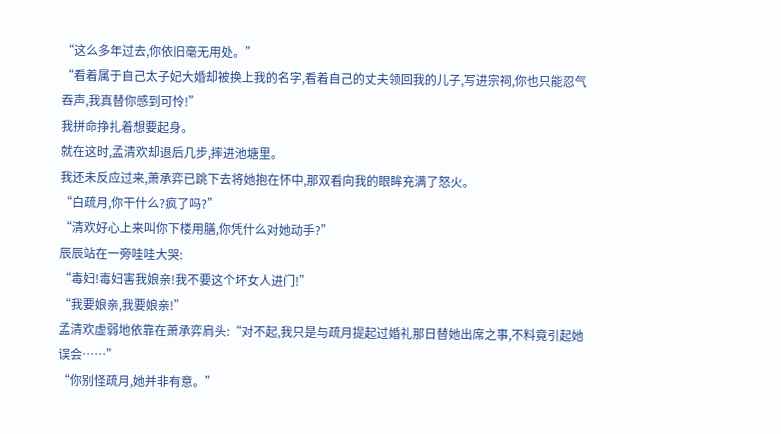“这么多年过去,你依旧毫无用处。”
“看着属于自己太子妃大婚却被换上我的名字,看着自己的丈夫领回我的儿子,写进宗祠,你也只能忍气吞声,我真替你感到可怜!”
我拼命挣扎着想要起身。
就在这时,孟清欢却退后几步,摔进池塘里。
我还未反应过来,萧承弈已跳下去将她抱在怀中,那双看向我的眼眸充满了怒火。
“白疏月,你干什么?疯了吗?”
“清欢好心上来叫你下楼用膳,你凭什么对她动手?”
辰辰站在一旁哇哇大哭:
“毒妇!毒妇害我娘亲!我不要这个坏女人进门!”
“我要娘亲,我要娘亲!”
孟清欢虚弱地依靠在萧承弈肩头:“对不起,我只是与疏月提起过婚礼那日替她出席之事,不料竟引起她误会……”
“你别怪疏月,她并非有意。”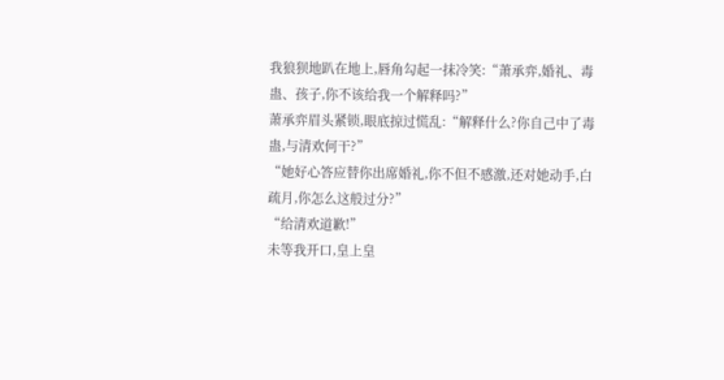我狼狈地趴在地上,唇角勾起一抹冷笑:“萧承弈,婚礼、毒蛊、孩子,你不该给我一个解释吗?”
萧承弈眉头紧锁,眼底掠过慌乱:“解释什么?你自己中了毒蛊,与清欢何干?”
“她好心答应替你出席婚礼,你不但不感激,还对她动手,白疏月,你怎么这般过分?”
“给清欢道歉!”
未等我开口,皇上皇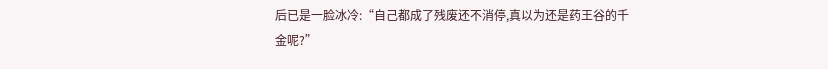后已是一脸冰冷:“自己都成了残废还不消停,真以为还是药王谷的千金呢?”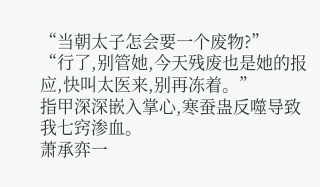“当朝太子怎会要一个废物?”
“行了,别管她,今天残废也是她的报应,快叫太医来,别再冻着。”
指甲深深嵌入掌心,寒蚕蛊反噬导致我七窍渗血。
萧承弈一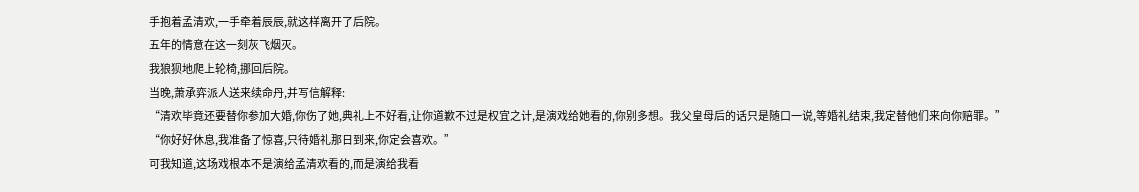手抱着孟清欢,一手牵着辰辰,就这样离开了后院。
五年的情意在这一刻灰飞烟灭。
我狼狈地爬上轮椅,挪回后院。
当晚,萧承弈派人送来续命丹,并写信解释:
“清欢毕竟还要替你参加大婚,你伤了她,典礼上不好看,让你道歉不过是权宜之计,是演戏给她看的,你别多想。我父皇母后的话只是随口一说,等婚礼结束,我定替他们来向你赔罪。”
“你好好休息,我准备了惊喜,只待婚礼那日到来,你定会喜欢。”
可我知道,这场戏根本不是演给孟清欢看的,而是演给我看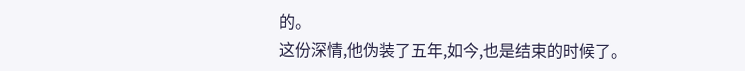的。
这份深情,他伪装了五年,如今,也是结束的时候了。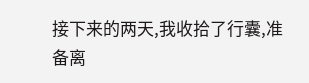接下来的两天,我收拾了行囊,准备离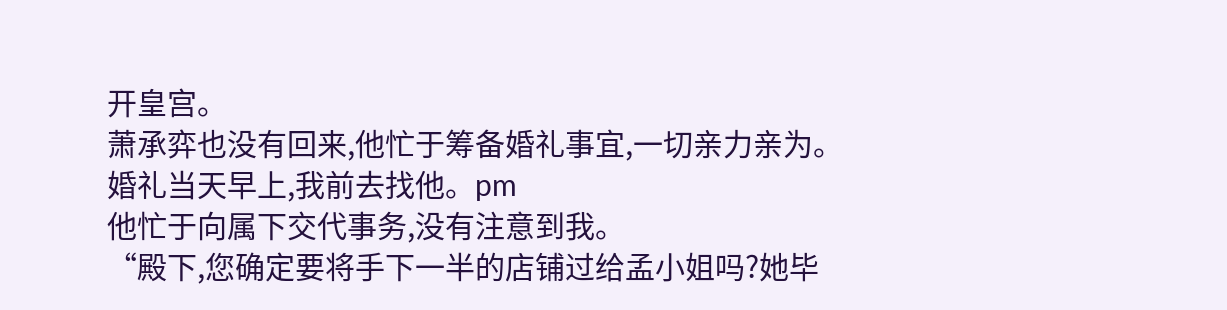开皇宫。
萧承弈也没有回来,他忙于筹备婚礼事宜,一切亲力亲为。
婚礼当天早上,我前去找他。pm
他忙于向属下交代事务,没有注意到我。
“殿下,您确定要将手下一半的店铺过给孟小姐吗?她毕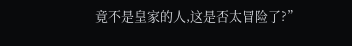竟不是皇家的人,这是否太冒险了?”